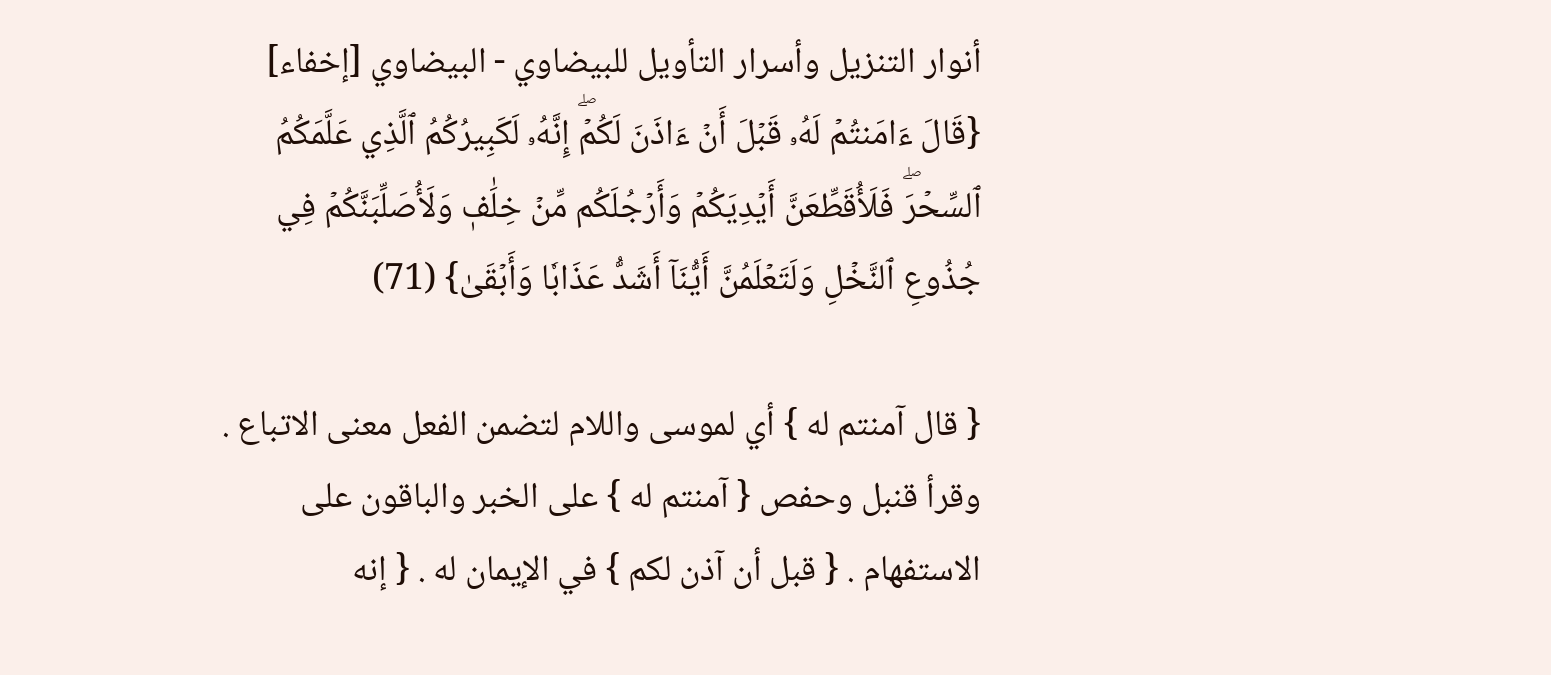أنوار التنزيل وأسرار التأويل للبيضاوي - البيضاوي [إخفاء]
{قَالَ ءَامَنتُمۡ لَهُۥ قَبۡلَ أَنۡ ءَاذَنَ لَكُمۡۖ إِنَّهُۥ لَكَبِيرُكُمُ ٱلَّذِي عَلَّمَكُمُ ٱلسِّحۡرَۖ فَلَأُقَطِّعَنَّ أَيۡدِيَكُمۡ وَأَرۡجُلَكُم مِّنۡ خِلَٰفٖ وَلَأُصَلِّبَنَّكُمۡ فِي جُذُوعِ ٱلنَّخۡلِ وَلَتَعۡلَمُنَّ أَيُّنَآ أَشَدُّ عَذَابٗا وَأَبۡقَىٰ} (71)

{ قال آمنتم له } أي لموسى واللام لتضمن الفعل معنى الاتباع . وقرأ قنبل وحفص { آمنتم له } على الخبر والباقون على الاستفهام . { قبل أن آذن لكم } في الإيمان له . { إنه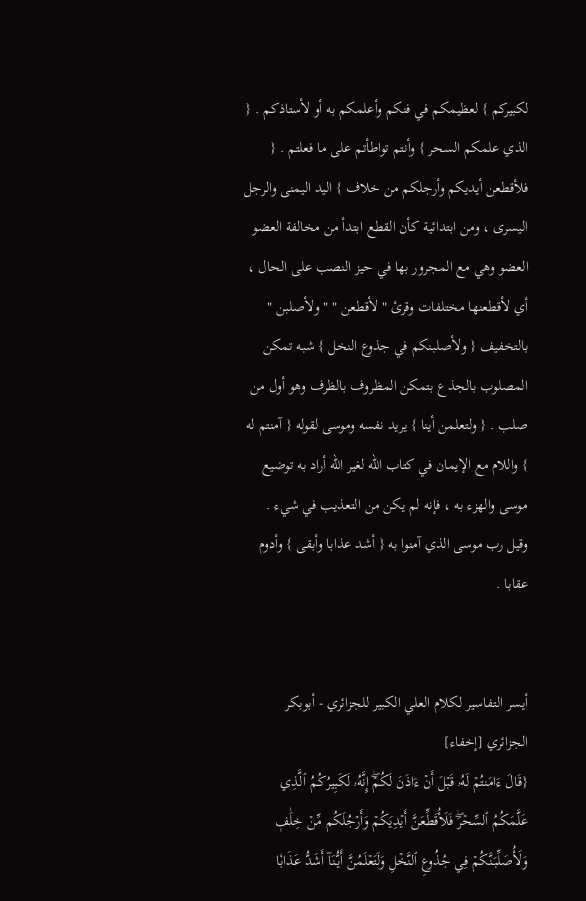لكبيركم } لعظيمكم في فنكم وأعلمكم به أو لأستاذكم . { الذي علمكم السحر } وأنتم تواطأتم على ما فعلتم . { فلأقطعن أيديكم وأرجلكم من خلاف } اليد اليمنى والرجل اليسرى ، ومن ابتدائية كأن القطع ابتدأ من مخالفة العضو العضو وهي مع المجرور بها في حيز النصب على الحال ، أي لأقطعنها مختلفات وقرئ " لأقطعن " " ولأصلبن " بالتخفيف { ولأصلبنكم في جذوع النخل } شبه تمكن المصلوب بالجذع بتمكن المظروف بالظرف وهو أول من صلب . { ولتعلمن أينا } يريد نفسه وموسى لقوله { آمنتم له } واللام مع الإيمان في كتاب الله لغير الله أراد به توضيع موسى والهزء به ، فإنه لم يكن من التعذيب في شيء . وقيل رب موسى الذي آمنوا به { أشد عذابا وأبقى } وأدوم عقابا .


أيسر التفاسير لكلام العلي الكبير للجزائري - أبوبكر الجزائري [إخفاء]
{قَالَ ءَامَنتُمۡ لَهُۥ قَبۡلَ أَنۡ ءَاذَنَ لَكُمۡۖ إِنَّهُۥ لَكَبِيرُكُمُ ٱلَّذِي عَلَّمَكُمُ ٱلسِّحۡرَۖ فَلَأُقَطِّعَنَّ أَيۡدِيَكُمۡ وَأَرۡجُلَكُم مِّنۡ خِلَٰفٖ وَلَأُصَلِّبَنَّكُمۡ فِي جُذُوعِ ٱلنَّخۡلِ وَلَتَعۡلَمُنَّ أَيُّنَآ أَشَدُّ عَذَابٗا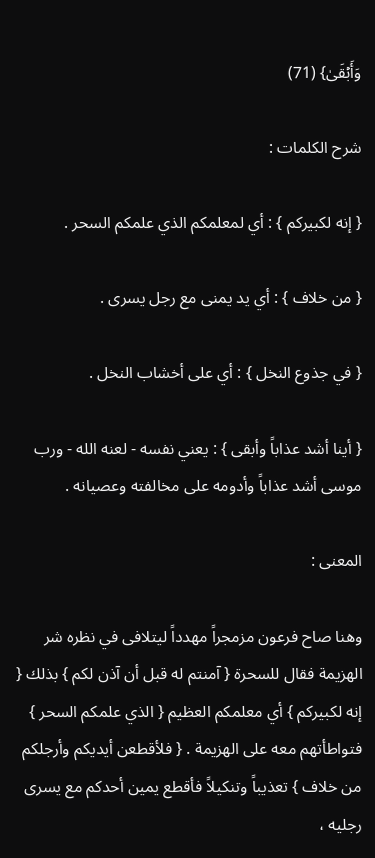وَأَبۡقَىٰ} (71)

شرح الكلمات :

{ إنه لكبيركم } : أي لمعلمكم الذي علمكم السحر .

{ من خلاف } : أي يد يمنى مع رجل يسرى .

{ في جذوع النخل } : أي على أخشاب النخل .

{ أينا أشد عذاباً وأبقى } : يعني نفسه - لعنه الله - ورب موسى أشد عذاباً وأدومه على مخالفته وعصيانه .

المعنى :

وهنا صاح فرعون مزمجراً مهدداً ليتلافى في نظره شر الهزيمة فقال للسحرة { آمنتم له قبل أن آذن لكم } بذلك { إنه لكبيركم } أي معلمكم العظيم { الذي علمكم السحر } فتواطأتهم معه على الهزيمة . { فلأقطعن أيديكم وأرجلكم من خلاف } تعذيباً وتنكيلاً فأقطع يمين أحدكم مع يسرى رجليه ،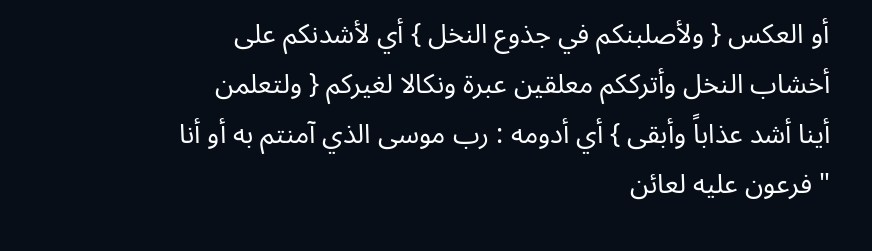أو العكس { ولأصلبنكم في جذوع النخل } أي لأشدنكم على أخشاب النخل وأترككم معلقين عبرة ونكالا لغيركم { ولتعلمن أينا أشد عذاباً وأبقى } أي أدومه : رب موسى الذي آمنتم به أو أنا " فرعون عليه لعائن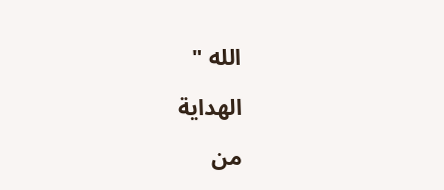الله "

الهداية

من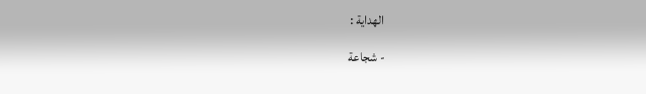الهداية :

- شجاعة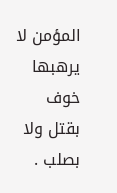المؤمن لا يرهبها خوف بقتل ولا بصلب .